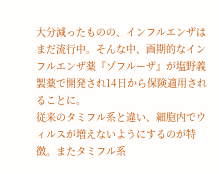大分減ったものの、インフルエンザはまだ流行中。そんな中、画期的なインフルエンザ薬『ゾフルーザ』が塩野義製薬で開発され14日から保険適用されることに。
従来のタミフル系と違い、細胞内でウィルスが増えないようにするのが特徴。またタミフル系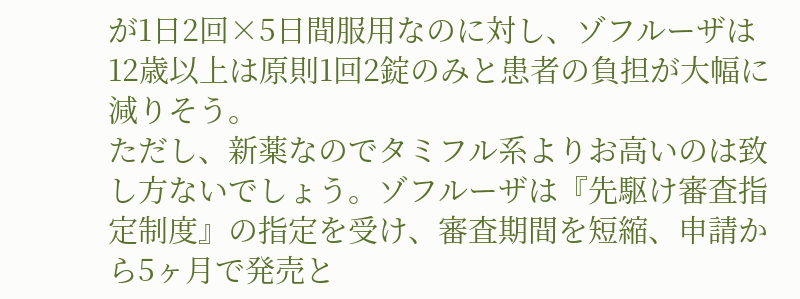が1日2回×5日間服用なのに対し、ゾフルーザは12歳以上は原則1回2錠のみと患者の負担が大幅に減りそう。
ただし、新薬なのでタミフル系よりお高いのは致し方ないでしょう。ゾフルーザは『先駆け審査指定制度』の指定を受け、審査期間を短縮、申請から5ヶ月で発売と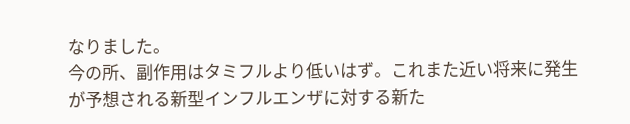なりました。
今の所、副作用はタミフルより低いはず。これまた近い将来に発生が予想される新型インフルエンザに対する新た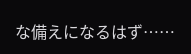な備えになるはず……